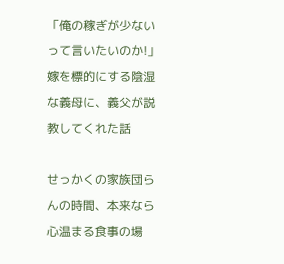「俺の稼ぎが少ないって言いたいのか!」嫁を標的にする陰湿な義母に、義父が説教してくれた話

せっかくの家族団らんの時間、本来なら心温まる食事の場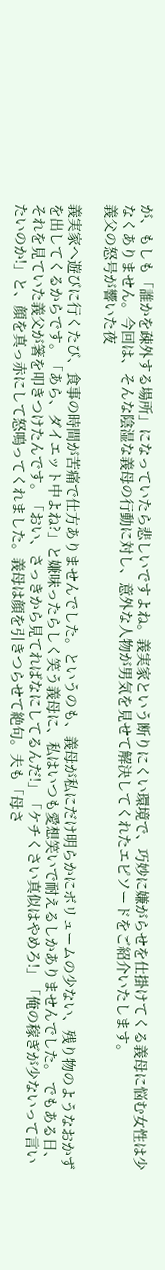が、もしも「誰かを疎外する場所」になっていたら悲しいですよね。義実家という断りにくい環境で、巧妙に嫌がらせを仕掛けてくる義母に悩む女性は少なくありません。今回は、そんな陰湿な義母の行動に対し、意外な人物が男気を見せて解決してくれたエピソードをご紹介いたします。
義父の怒号が響いた夜

義実家へ遊びに行くたび、食事の時間が苦痛で仕方ありませんでした。というのも、義母が私にだけ明らかにボリュームの少ない、残り物のようなおかずを出してくるからです。「あら、ダイエット中よね?」と嫌味ったらしく笑う義母に、私はいつも愛想笑いで耐えるしかありませんでした。 でもある日、それを見ていた義父が箸を叩きつけたんです。「おい、さっきから見てればなにしてるんだ!」「ケチくさい真似はやめろ!」「俺の稼ぎが少ないって言いたいのか!」と、顔を真っ赤にして怒鳴ってくれました。義母は顔を引きつらせて絶句。夫も「母さ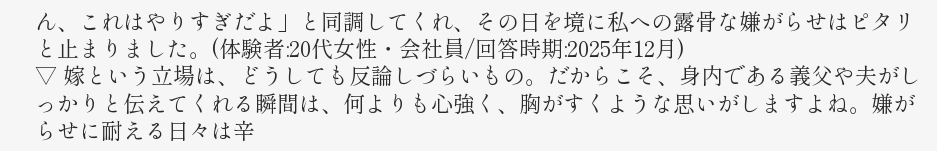ん、これはやりすぎだよ」と同調してくれ、その日を境に私への露骨な嫌がらせはピタリと止まりました。(体験者:20代女性・会社員/回答時期:2025年12月)
▽ 嫁という立場は、どうしても反論しづらいもの。だからこそ、身内である義父や夫がしっかりと伝えてくれる瞬間は、何よりも心強く、胸がすくような思いがしますよね。嫌がらせに耐える日々は辛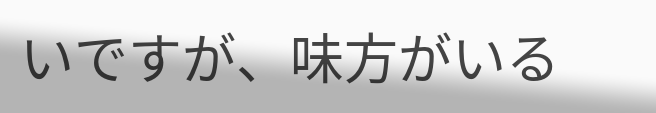いですが、味方がいる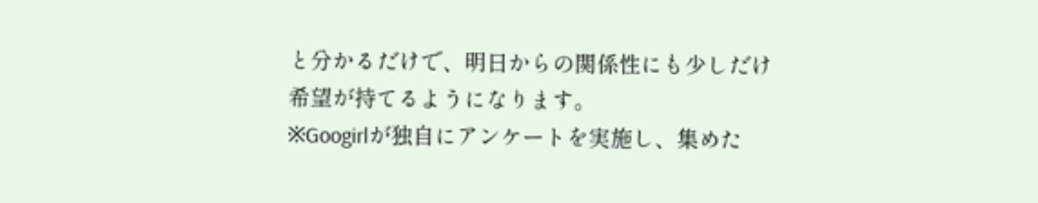と分かるだけで、明日からの関係性にも少しだけ希望が持てるようになります。
※Googirlが独自にアンケートを実施し、集めた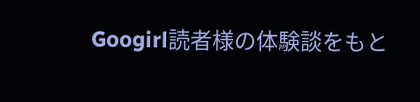Googirl読者様の体験談をもと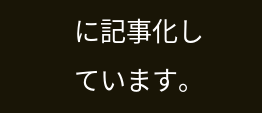に記事化しています。